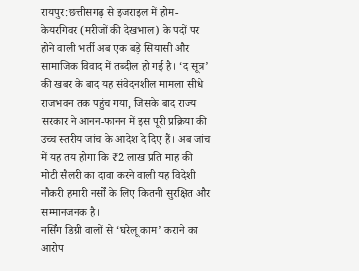रायपुर:छत्तीसगढ़ से इजराइल में होम-केयरगिवर (मरीजों की देखभाल) के पदों पर होने वाली भर्ती अब एक बड़े सियासी और सामाजिक विवाद में तब्दील हो गई है। ‘द सूत्र’ की खबर के बाद यह संवेदनशील मामला सीधे राजभवन तक पहुंच गया, जिसके बाद राज्य सरकार ने आनन-फानन में इस पूरी प्रक्रिया की उच्च स्तरीय जांच के आदेश दे दिए हैं। अब जांच में यह तय होगा कि ₹2 लाख प्रति माह की मोटी सैलरी का दावा करने वाली यह विदेशी नौकरी हमारी नर्सों के लिए कितनी सुरक्षित और सम्मानजनक है।
नर्सिंग डिग्री वालों से ‘घरेलू काम’ कराने का आरोप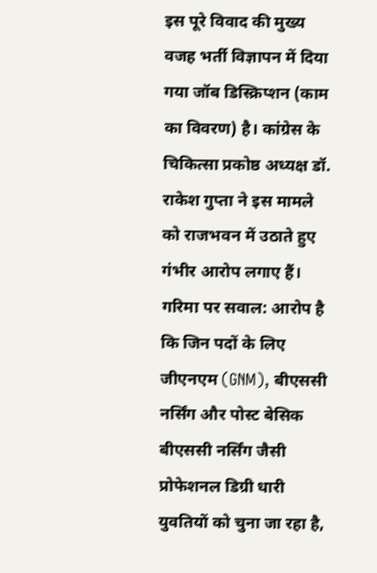इस पूरे विवाद की मुख्य वजह भर्ती विज्ञापन में दिया गया जॉब डिस्क्रिप्शन (काम का विवरण) है। कांग्रेस के चिकित्सा प्रकोष्ठ अध्यक्ष डॉ. राकेश गुप्ता ने इस मामले को राजभवन में उठाते हुए गंभीर आरोप लगाए हैं।
गरिमा पर सवाल: आरोप है कि जिन पदों के लिए जीएनएम (GNM), बीएससी नर्सिंग और पोस्ट बेसिक बीएससी नर्सिंग जैसी प्रोफेशनल डिग्री धारी युवतियों को चुना जा रहा है,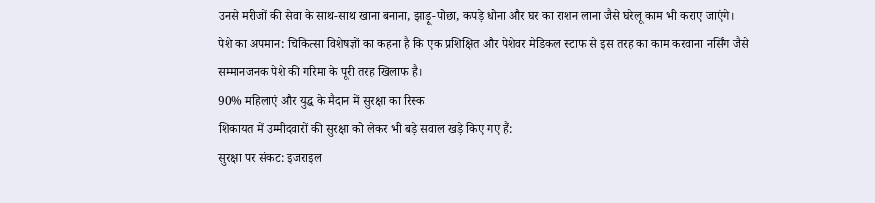उनसे मरीजों की सेवा के साथ-साथ खाना बनाना, झाड़ू-पोछा, कपड़े धोना और घर का राशन लाना जैसे घरेलू काम भी कराए जाएंगे।
पेशे का अपमान: चिकित्सा विशेषज्ञों का कहना है कि एक प्रशिक्षित और पेशेवर मेडिकल स्टाफ से इस तरह का काम करवाना नर्सिंग जैसे सम्मानजनक पेशे की गरिमा के पूरी तरह खिलाफ है।
90% महिलाएं और युद्ध के मैदान में सुरक्षा का रिस्क
शिकायत में उम्मीदवारों की सुरक्षा को लेकर भी बड़े सवाल खड़े किए गए हैं:
सुरक्षा पर संकट: इजराइल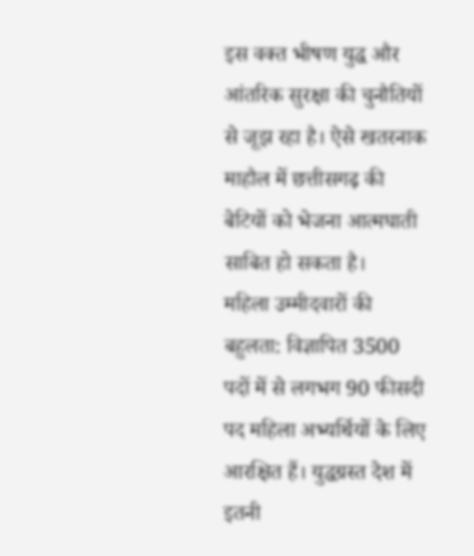इस वक्त भीषण युद्ध और आंतरिक सुरक्षा की चुनौतियों से जूझ रहा है। ऐसे खतरनाक माहौल में छत्तीसगढ़ की बेटियों को भेजना आत्मघाती साबित हो सकता है।
महिला उम्मीदवारों की बहुलता: विज्ञापित 3500 पदों में से लगभग 90 फीसदी पद महिला अभ्यर्थियों के लिए आरक्षित हैं। युद्धग्रस्त देश में इतनी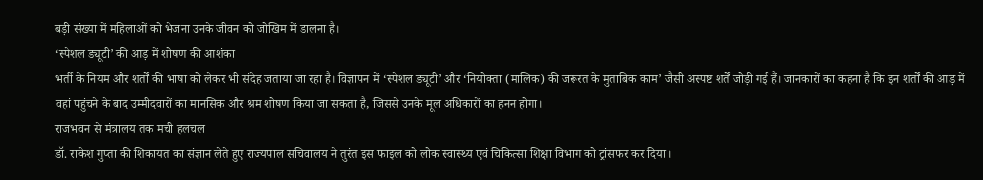बड़ी संख्या में महिलाओं को भेजना उनके जीवन को जोखिम में डालना है।
‘स्पेशल ड्यूटी’ की आड़ में शोषण की आशंका
भर्ती के नियम और शर्तों की भाषा को लेकर भी संदेह जताया जा रहा है। विज्ञापन में ‘स्पेशल ड्यूटी’ और ‘नियोक्ता (मालिक) की जरूरत के मुताबिक काम’ जैसी अस्पष्ट शर्तें जोड़ी गई हैं। जानकारों का कहना है कि इन शर्तों की आड़ में वहां पहुंचने के बाद उम्मीदवारों का मानसिक और श्रम शोषण किया जा सकता है, जिससे उनके मूल अधिकारों का हनन होगा।
राजभवन से मंत्रालय तक मची हलचल
डॉ. राकेश गुप्ता की शिकायत का संज्ञान लेते हुए राज्यपाल सचिवालय ने तुरंत इस फाइल को लोक स्वास्थ्य एवं चिकित्सा शिक्षा विभाग को ट्रांसफर कर दिया।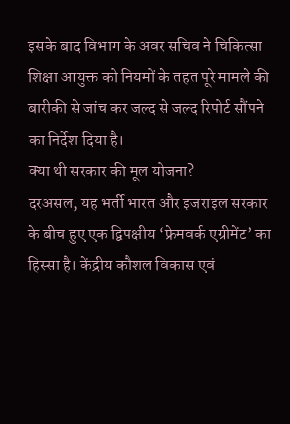इसके बाद विभाग के अवर सचिव ने चिकित्सा शिक्षा आयुक्त को नियमों के तहत पूरे मामले की बारीकी से जांच कर जल्द से जल्द रिपोर्ट सौंपने का निर्देश दिया है।
क्या थी सरकार की मूल योजना?
दरअसल, यह भर्ती भारत और इजराइल सरकार के बीच हुए एक द्विपक्षीय ‘फ्रेमवर्क एग्रीमेंट’ का हिस्सा है। केंद्रीय कौशल विकास एवं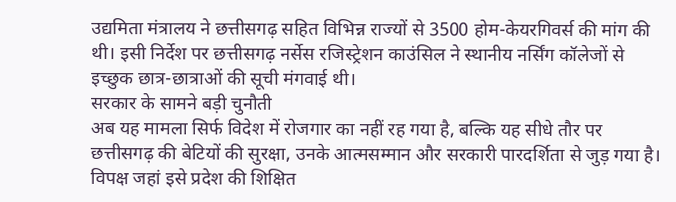उद्यमिता मंत्रालय ने छत्तीसगढ़ सहित विभिन्न राज्यों से 3500 होम-केयरगिवर्स की मांग की थी। इसी निर्देश पर छत्तीसगढ़ नर्सेस रजिस्ट्रेशन काउंसिल ने स्थानीय नर्सिंग कॉलेजों से इच्छुक छात्र-छात्राओं की सूची मंगवाई थी।
सरकार के सामने बड़ी चुनौती
अब यह मामला सिर्फ विदेश में रोजगार का नहीं रह गया है, बल्कि यह सीधे तौर पर छत्तीसगढ़ की बेटियों की सुरक्षा, उनके आत्मसम्मान और सरकारी पारदर्शिता से जुड़ गया है। विपक्ष जहां इसे प्रदेश की शिक्षित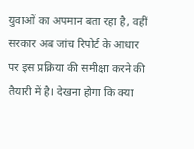युवाओं का अपमान बता रहा है, वहीं सरकार अब जांच रिपोर्ट के आधार पर इस प्रक्रिया की समीक्षा करने की तैयारी में है। देखना होगा कि क्या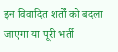इन विवादित शर्तों को बदला जाएगा या पूरी भर्ती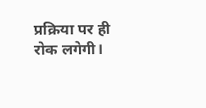प्रक्रिया पर ही रोक लगेगी।